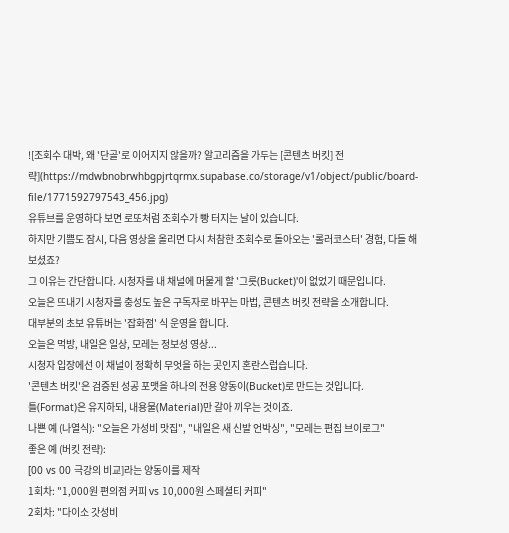![조회수 대박, 왜 '단골'로 이어지지 않을까? 알고리즘을 가두는 [콘텐츠 버킷] 전략](https://mdwbnobrwhbgpjrtqrmx.supabase.co/storage/v1/object/public/board-file/1771592797543_456.jpg)
유튜브를 운영하다 보면 로또처럼 조회수가 빵 터지는 날이 있습니다.
하지만 기쁨도 잠시, 다음 영상을 올리면 다시 처참한 조회수로 돌아오는 '롤러코스터' 경험, 다들 해보셨죠?
그 이유는 간단합니다. 시청자를 내 채널에 머물게 할 '그릇(Bucket)'이 없었기 때문입니다.
오늘은 뜨내기 시청자를 충성도 높은 구독자로 바꾸는 마법, 콘텐츠 버킷 전략을 소개합니다.
대부분의 초보 유튜버는 '잡화점' 식 운영을 합니다.
오늘은 먹방, 내일은 일상, 모레는 정보성 영상...
시청자 입장에선 이 채널이 정확히 무엇을 하는 곳인지 혼란스럽습니다.
'콘텐츠 버킷'은 검증된 성공 포맷을 하나의 전용 양동이(Bucket)로 만드는 것입니다.
틀(Format)은 유지하되, 내용물(Material)만 갈아 끼우는 것이죠.
나쁜 예 (나열식): "오늘은 가성비 맛집", "내일은 새 신발 언박싱", "모레는 편집 브이로그"
좋은 예 (버킷 전략):
[00 vs 00 극강의 비교]라는 양동이를 제작
1회차: "1,000원 편의점 커피 vs 10,000원 스페셜티 커피"
2회차: "다이소 갓성비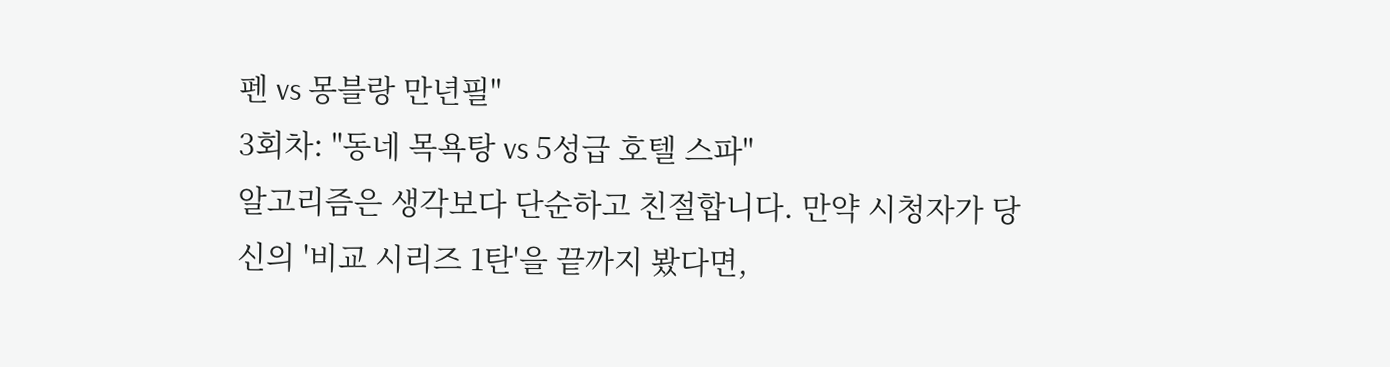펜 vs 몽블랑 만년필"
3회차: "동네 목욕탕 vs 5성급 호텔 스파"
알고리즘은 생각보다 단순하고 친절합니다. 만약 시청자가 당신의 '비교 시리즈 1탄'을 끝까지 봤다면,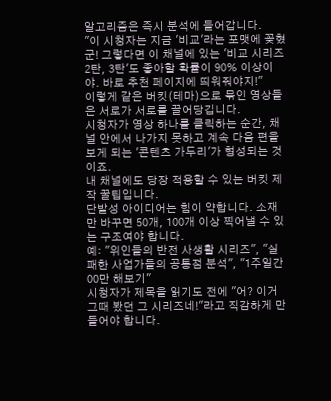알고리즘은 즉시 분석에 들어갑니다.
"이 시청자는 지금 '비교'라는 포맷에 꽂혔군! 그렇다면 이 채널에 있는 '비교 시리즈 2탄, 3탄'도 좋아할 확률이 90% 이상이야. 바로 추천 페이지에 띄워줘야지!"
이렇게 같은 버킷(테마)으로 묶인 영상들은 서로가 서로를 끌어당깁니다.
시청자가 영상 하나를 클릭하는 순간, 채널 안에서 나가지 못하고 계속 다음 편을 보게 되는 '콘텐츠 가두리'가 형성되는 것이죠.
내 채널에도 당장 적용할 수 있는 버킷 제작 꿀팁입니다.
단발성 아이디어는 힘이 약합니다. 소재만 바꾸면 50개, 100개 이상 찍어낼 수 있는 구조여야 합니다.
예: "위인들의 반전 사생활 시리즈", "실패한 사업가들의 공통점 분석", "1주일간 00만 해보기"
시청자가 제목을 읽기도 전에 "어? 이거 그때 봤던 그 시리즈네!"라고 직감하게 만들어야 합니다.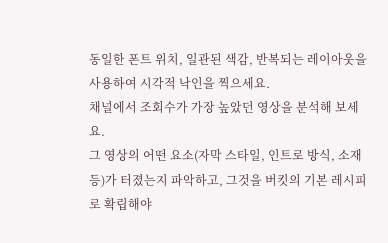동일한 폰트 위치, 일관된 색감, 반복되는 레이아웃을 사용하여 시각적 낙인을 찍으세요.
채널에서 조회수가 가장 높았던 영상을 분석해 보세요.
그 영상의 어떤 요소(자막 스타일, 인트로 방식, 소재 등)가 터졌는지 파악하고, 그것을 버킷의 기본 레시피로 확립해야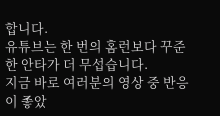합니다.
유튜브는 한 번의 홈런보다 꾸준한 안타가 더 무섭습니다.
지금 바로 여러분의 영상 중 반응이 좋았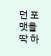던 포맷을 딱 하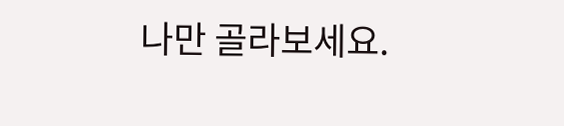나만 골라보세요.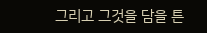그리고 그것을 담을 튼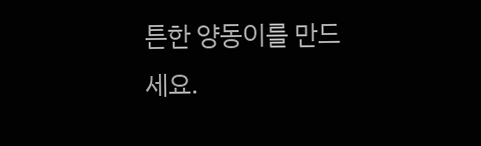튼한 양동이를 만드세요.